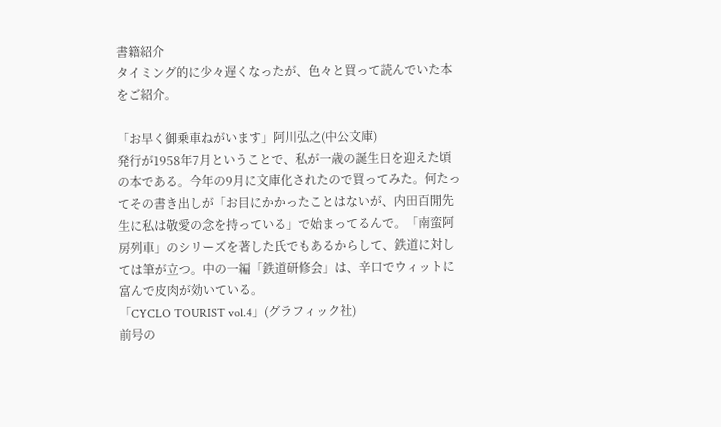書籍紹介
タイミング的に少々遅くなったが、色々と買って読んでいた本をご紹介。

「お早く御乗車ねがいます」阿川弘之(中公文庫)
発行が1958年7月ということで、私が一歳の誕生日を迎えた頃の本である。今年の9月に文庫化されたので買ってみた。何たってその書き出しが「お目にかかったことはないが、内田百閒先生に私は敬愛の念を持っている」で始まってるんで。「南蛮阿房列車」のシリーズを著した氏でもあるからして、鉄道に対しては筆が立つ。中の一編「鉄道研修会」は、辛口でウィットに富んで皮肉が効いている。
「CYCLO TOURIST vol.4」(グラフィック社)
前号の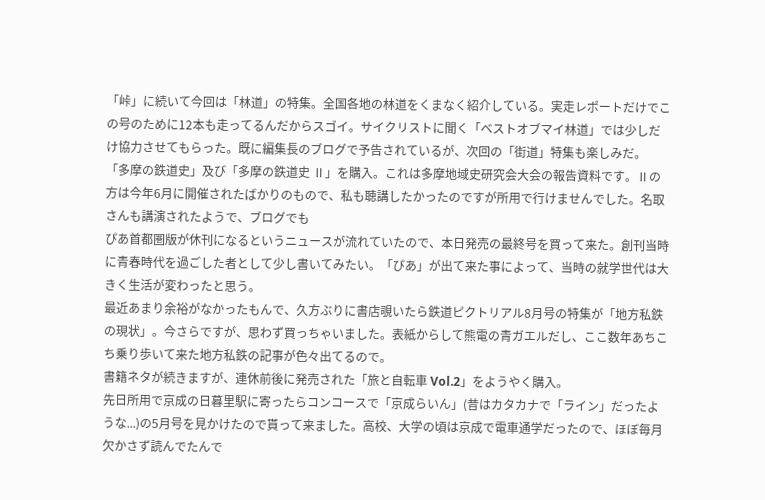「峠」に続いて今回は「林道」の特集。全国各地の林道をくまなく紹介している。実走レポートだけでこの号のために12本も走ってるんだからスゴイ。サイクリストに聞く「ベストオブマイ林道」では少しだけ協力させてもらった。既に編集長のブログで予告されているが、次回の「街道」特集も楽しみだ。
「多摩の鉄道史」及び「多摩の鉄道史 Ⅱ」を購入。これは多摩地域史研究会大会の報告資料です。Ⅱの方は今年6月に開催されたばかりのもので、私も聴講したかったのですが所用で行けませんでした。名取さんも講演されたようで、ブログでも
ぴあ首都圏版が休刊になるというニュースが流れていたので、本日発売の最終号を買って来た。創刊当時に青春時代を過ごした者として少し書いてみたい。「ぴあ」が出て来た事によって、当時の就学世代は大きく生活が変わったと思う。
最近あまり余裕がなかったもんで、久方ぶりに書店覗いたら鉄道ピクトリアル8月号の特集が「地方私鉄の現状」。今さらですが、思わず買っちゃいました。表紙からして熊電の青ガエルだし、ここ数年あちこち乗り歩いて来た地方私鉄の記事が色々出てるので。
書籍ネタが続きますが、連休前後に発売された「旅と自転車 Vol.2」をようやく購入。
先日所用で京成の日暮里駅に寄ったらコンコースで「京成らいん」(昔はカタカナで「ライン」だったような...)の5月号を見かけたので貰って来ました。高校、大学の頃は京成で電車通学だったので、ほぼ毎月欠かさず読んでたんで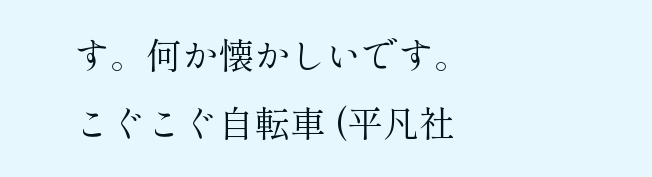す。何か懐かしいです。
こぐこぐ自転車 (平凡社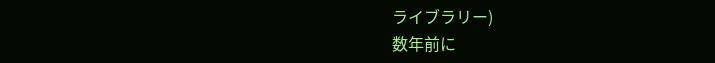ライブラリー)
数年前に